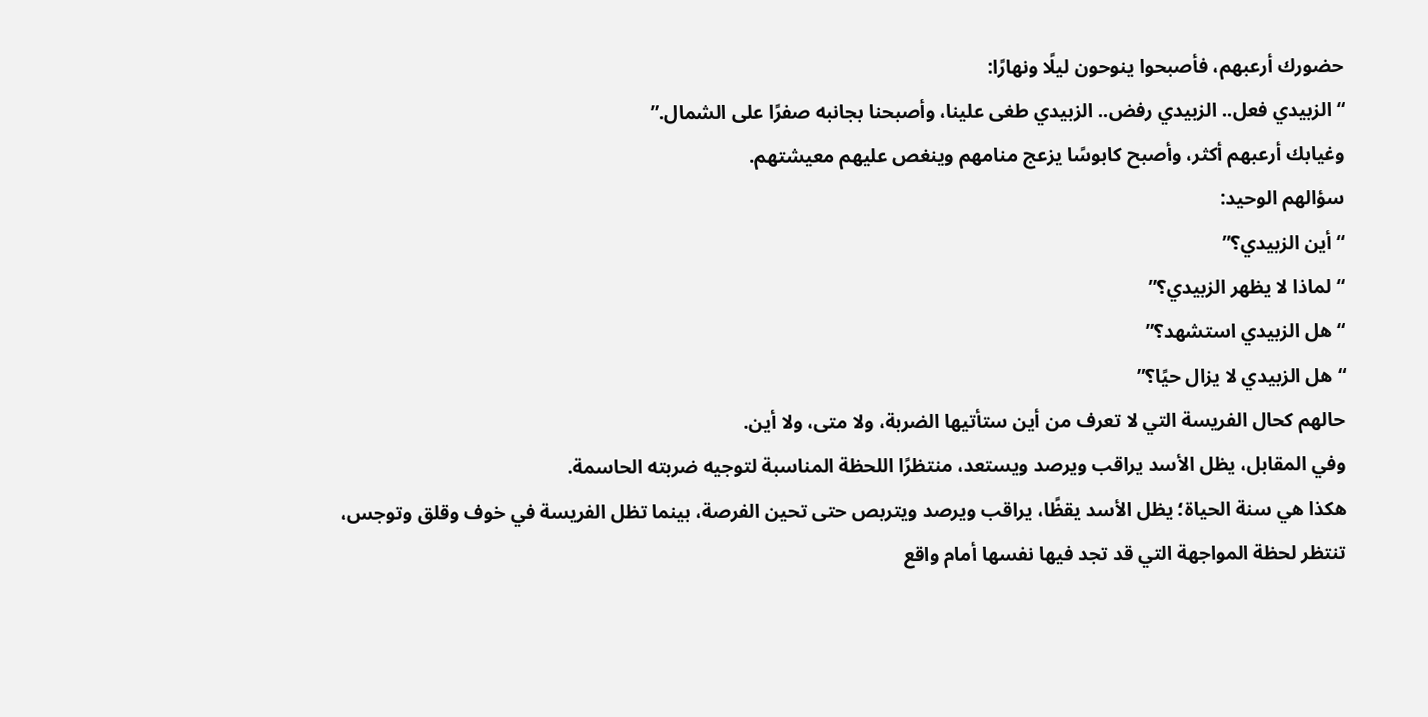حضورك أرعبهم، فأصبحوا ينوحون ليلًا ونهارًا:
“الزبيدي فعل.. الزبيدي رفض.. الزبيدي طغى علينا، وأصبحنا بجانبه صفرًا على الشمال.”
وغيابك أرعبهم أكثر، وأصبح كابوسًا يزعج منامهم وينغص عليهم معيشتهم.
سؤالهم الوحيد:
“أين الزبيدي؟”
“لماذا لا يظهر الزبيدي؟”
“هل الزبيدي استشهد؟”
“هل الزبيدي لا يزال حيًا؟”
حالهم كحال الفريسة التي لا تعرف من أين ستأتيها الضربة، ولا متى، ولا أين.
وفي المقابل، يظل الأسد يراقب ويرصد ويستعد، منتظرًا اللحظة المناسبة لتوجيه ضربته الحاسمة.
هكذا هي سنة الحياة؛ يظل الأسد يقظًا، يراقب ويرصد ويتربص حتى تحين الفرصة، بينما تظل الفريسة في خوف وقلق وتوجس، تنتظر لحظة المواجهة التي قد تجد فيها نفسها أمام واقع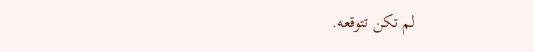لم تكن تتوقعه.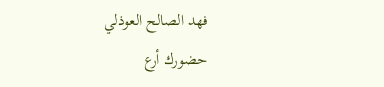فهد الصالح العوذلي
حضورك أرع